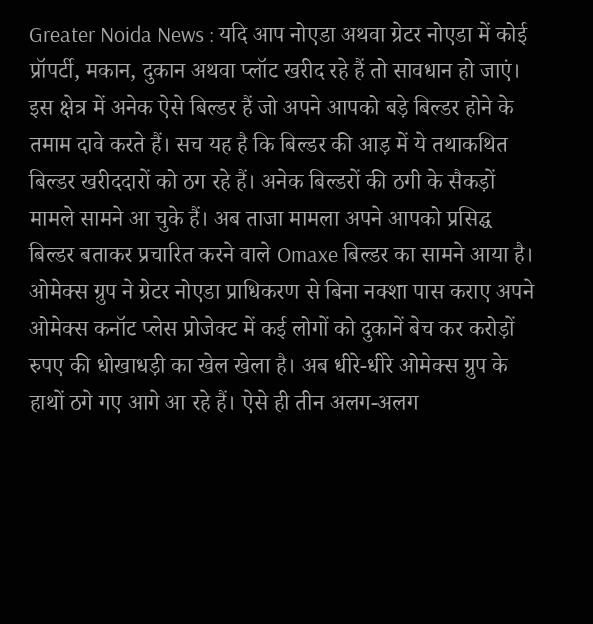Greater Noida News : यदि आप नोएडा अथवा ग्रेटर नोएडा में कोई प्रॉपर्टी, मकान, दुकान अथवा प्लॉट खरीद रहे हैं तो सावधान हो जाएं। इस क्षेत्र में अनेक ऐसे बिल्डर हैं जो अपने आपको बड़े बिल्डर होने के तमाम दावे करते हैं। सच यह है कि बिल्डर की आड़ में ये तथाकथित बिल्डर खरीददारों को ठग रहे हैं। अनेक बिल्डरों की ठगी के सैकड़ों मामले सामने आ चुके हैं। अब ताजा मामला अपने आपको प्रसिद्घ बिल्डर बताकर प्रचारित करने वाले Omaxe बिल्डर का सामने आया है।
ओमेक्स ग्रुप ने ग्रेटर नोएडा प्राधिकरण से बिना नक्शा पास कराए अपने ओमेक्स कनॉट प्लेस प्रोजेक्ट में कई लोगों को दुकानें बेच कर करोड़ों रुपए की धोखाधड़ी का खेल खेला है। अब धीरे-धीरे ओमेक्स ग्रुप के हाथों ठगे गए आगे आ रहे हैं। ऐसे ही तीन अलग-अलग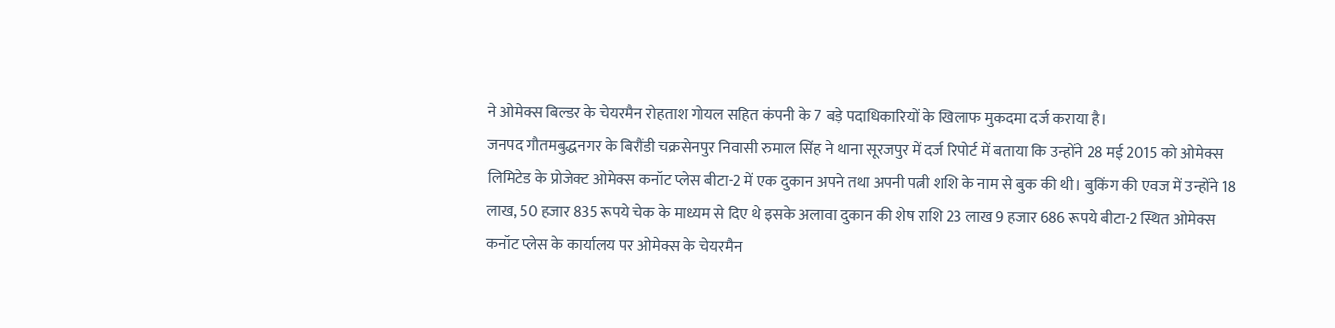ने ओमेक्स बिल्डर के चेयरमैन रोहताश गोयल सहित कंपनी के 7 बड़े पदाधिकारियों के खिलाफ मुकदमा दर्ज कराया है।
जनपद गौतमबुद्धनगर के बिरौंडी चक्रसेनपुर निवासी रुमाल सिंह ने थाना सूरजपुर में दर्ज रिपोर्ट में बताया कि उन्होंने 28 मई 2015 को ओमेक्स लिमिटेड के प्रोजेक्ट ओमेक्स कनॉट प्लेस बीटा-2 में एक दुकान अपने तथा अपनी पत्नी शशि के नाम से बुक की थी। बुकिंग की एवज में उन्होंने 18 लाख, 50 हजार 835 रूपये चेक के माध्यम से दिए थे इसके अलावा दुकान की शेष राशि 23 लाख 9 हजार 686 रूपये बीटा-2 स्थित ओमेक्स कनॉट प्लेस के कार्यालय पर ओमेक्स के चेयरमैन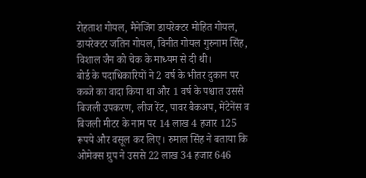रोहताश गोयल, मैनेजिंग डायरेक्टर मोहित गोयल, डायरेक्टर जतिन गोयल, विनीत गोयल गुरुनाम सिंह, विशाल जैन को चेक के माध्यम से दी थी।
बोर्ड के पदाधिकारियों ने 2 वर्ष के भीतर दुकान पर कब्जे का वादा किया था और 1 वर्ष के पश्चात उससे बिजली उपकरण, लीज रेंट, पावर बैकअप, मेंटेनेंस व बिजली मीटर के नाम पर 14 लाख 4 हजार 125 रूपये और वसूल कर लिए। रुमाल सिंह ने बताया कि ओमेक्स ग्रुप ने उससे 22 लाख 34 हजार 646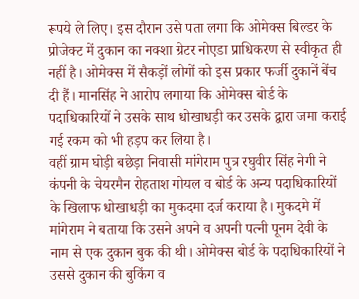रूपये ले लिए। इस दौरान उसे पता लगा कि ओमेक्स बिल्डर के प्रोजेक्ट में दुकान का नक्शा ग्रेटर नोएडा प्राधिकरण से स्वीकृत ही नहीं है। ओमेक्स में सैकड़ों लोगों को इस प्रकार फर्जी दुकानें बेंच दी हैं। मानसिंह ने आरोप लगाया कि ओमेक्स बोर्ड के पदाधिकारियों ने उसके साथ धोखाधड़ी कर उसके द्वारा जमा कराई गई रकम को भी हड़प कर लिया है।
वहीं ग्राम घोड़ी बछेड़ा निवासी मांगेराम पुत्र रघुवीर सिंह नेगी ने कंपनी के चेयरमैन रोहताश गोयल व बोर्ड के अन्य पदाधिकारियों के खिलाफ धोखाधड़ी का मुकदमा दर्ज कराया है। मुकदमे में मांगेराम ने बताया कि उसने अपने व अपनी पत्नी पूनम देवी के नाम से एक दुकान बुक की थी। ओमेक्स बोर्ड के पदाधिकारियों ने उससे दुकान की बुकिंग व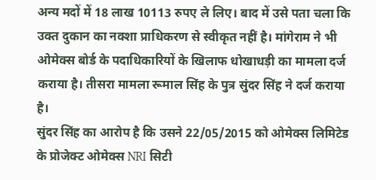अन्य मदों में 18 लाख 10113 रुपए ले लिए। बाद में उसे पता चला कि उक्त दुकान का नक्शा प्राधिकरण से स्वीकृत नहीं है। मांगेराम ने भी ओमेक्स बोर्ड के पदाधिकारियों के खिलाफ धोखाधड़ी का मामला दर्ज कराया है। तीसरा मामला रूमाल सिंह के पुत्र सुंदर सिंह ने दर्ज कराया है।
सुंदर सिंह का आरोप है कि उसने 22/05/2015 को ओमेक्स लिमिटेड के प्रोजेक्ट ओमेक्स NRI सिटी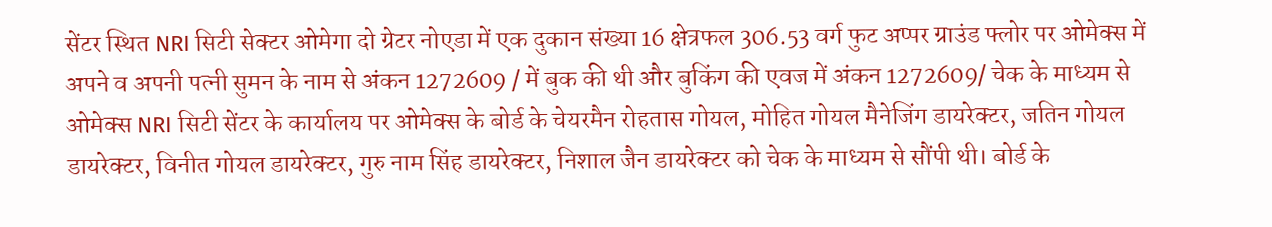सेंटर स्थित NRI सिटी सेक्टर ओमेगा दो ग्रेटर नोएडा में एक दुकान संख्या 16 क्षेत्रफल 306.53 वर्ग फुट अप्पर ग्राउंड फ्लोर पर ओमेक्स में अपने व अपनी पत्नी सुमन के नाम से अंकन 1272609 / में बुक की थी और बुकिंग की एवज में अंकन 1272609/ चेक के माध्यम से ओमेक्स NRI सिटी सेंटर के कार्यालय पर ओमेक्स के बोर्ड के चेयरमैन रोहतास गोयल, मोहित गोयल मैनेजिंग डायरेक्टर, जतिन गोयल डायरेक्टर, विनीत गोयल डायरेक्टर, गुरु नाम सिंह डायरेक्टर, निशाल जैन डायरेक्टर को चेक के माध्यम से सौंपी थी। बोर्ड के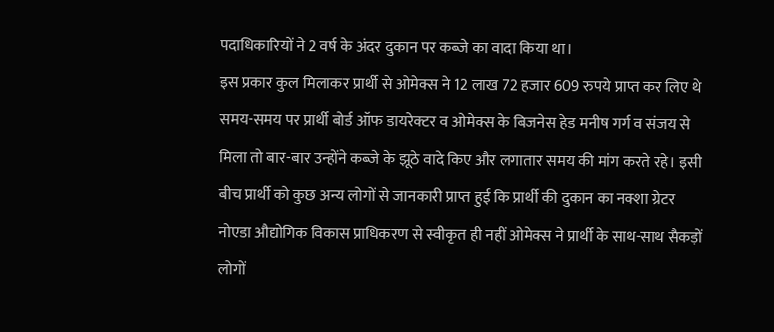पदाधिकारियों ने 2 वर्ष के अंदर दुकान पर कब्जे का वादा किया था।
इस प्रकार कुल मिलाकर प्रार्थी से ओमेक्स ने 12 लाख 72 हजार 609 रुपये प्राप्त कर लिए थे समय-समय पर प्रार्थी बोर्ड ऑफ डायरेक्टर व ओमेक्स के बिजनेस हेड मनीष गर्ग व संजय से मिला तो बार-बार उन्होंने कब्जे के झूठे वादे किए और लगातार समय की मांग करते रहे। इसी बीच प्रार्थी को कुछ अन्य लोगों से जानकारी प्राप्त हुई कि प्रार्थी की दुकान का नक्शा ग्रेटर नोएडा औद्योगिक विकास प्राधिकरण से स्वीकृत ही नहीं ओमेक्स ने प्रार्थी के साथ-साथ सैकड़ों लोगों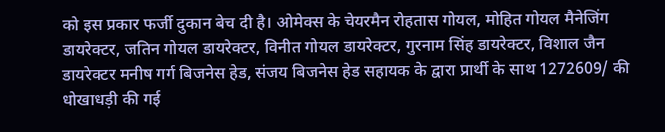को इस प्रकार फर्जी दुकान बेच दी है। ओमेक्स के चेयरमैन रोहतास गोयल, मोहित गोयल मैनेजिंग डायरेक्टर, जतिन गोयल डायरेक्टर, विनीत गोयल डायरेक्टर, गुरनाम सिंह डायरेक्टर, विशाल जैन डायरेक्टर मनीष गर्ग बिजनेस हेड, संजय बिजनेस हेड सहायक के द्वारा प्रार्थी के साथ 1272609/ की धोखाधड़ी की गई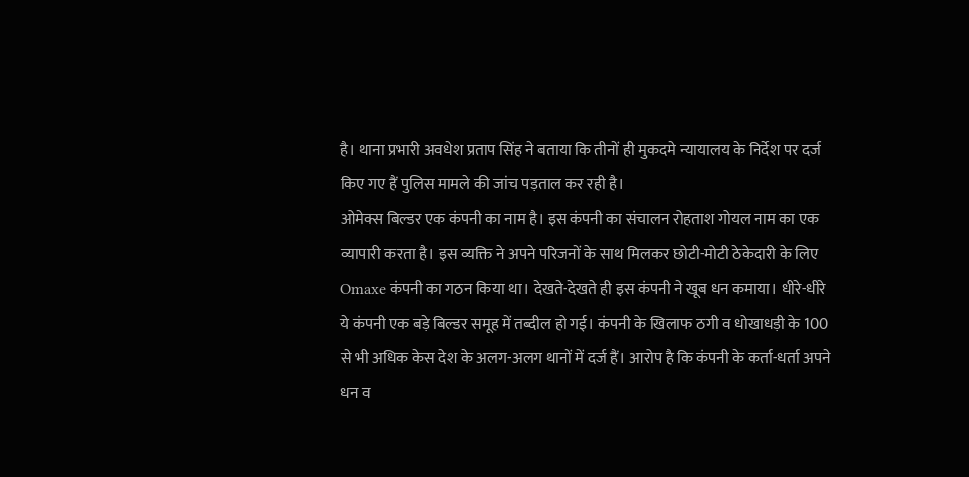है। थाना प्रभारी अवधेश प्रताप सिंह ने बताया कि तीनों ही मुकदमे न्यायालय के निर्देश पर दर्ज किए गए हैं पुलिस मामले की जांच पड़ताल कर रही है।
ओमेक्स बिल्डर एक कंपनी का नाम है। इस कंपनी का संचालन रोहताश गोयल नाम का एक व्यापारी करता है। इस व्यक्ति ने अपने परिजनों के साथ मिलकर छोटी-मोटी ठेकेदारी के लिए Omaxe कंपनी का गठन किया था। देखते-देखते ही इस कंपनी ने खूब धन कमाया। धीरे-धीरे ये कंपनी एक बड़े बिल्डर समूह में तब्दील हो गई। कंपनी के खिलाफ ठगी व धोखाधड़ी के 100 से भी अधिक केस देश के अलग-अलग थानों में दर्ज हैं। आरोप है कि कंपनी के कर्ता-धर्ता अपने धन व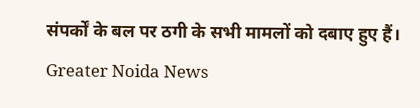संपर्कों के बल पर ठगी के सभी मामलों को दबाए हुए हैं। Greater Noida News